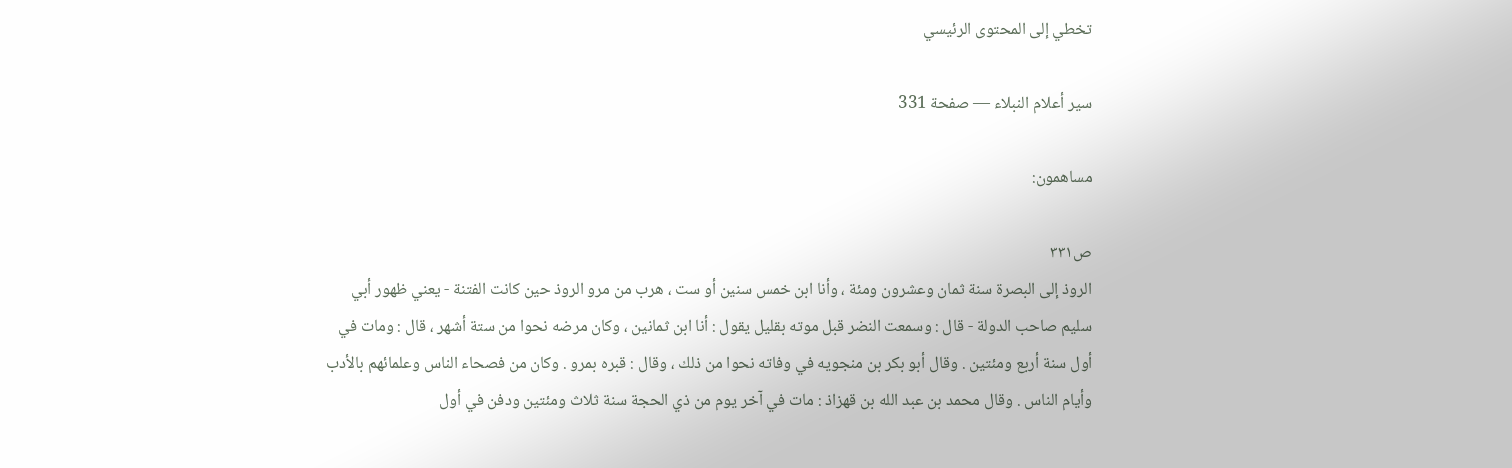تخطي إلى المحتوى الرئيسي

سير أعلام النبلاء — صفحة 331

مساهمون:

ص٣٣١
الروذ إلى البصرة سنة ثمان وعشرون ومئة ، وأنا ابن خمس سنين أو ست ، هرب من مرو الروذ حين كانت الفتنة - يعني ظهور أبي سليم صاحب الدولة - قال : وسمعت النضر قبل موته بقليل يقول : أنا ابن ثمانين ، وكان مرضه نحوا من ستة أشهر ، قال : ومات في أول سنة أربع ومئتين . وقال أبو بكر بن منجويه في وفاته نحوا من ذلك ، وقال : قبره بمرو . وكان من فصحاء الناس وعلمائهم بالأدب وأيام الناس . وقال محمد بن عبد الله بن قهزاذ : مات في آخر يوم من ذي الحجة سنة ثلاث ومئتين ودفن في أول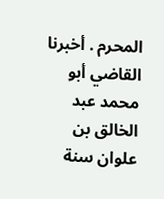المحرم . أخبرنا القاضي أبو محمد عبد الخالق بن علوان سنة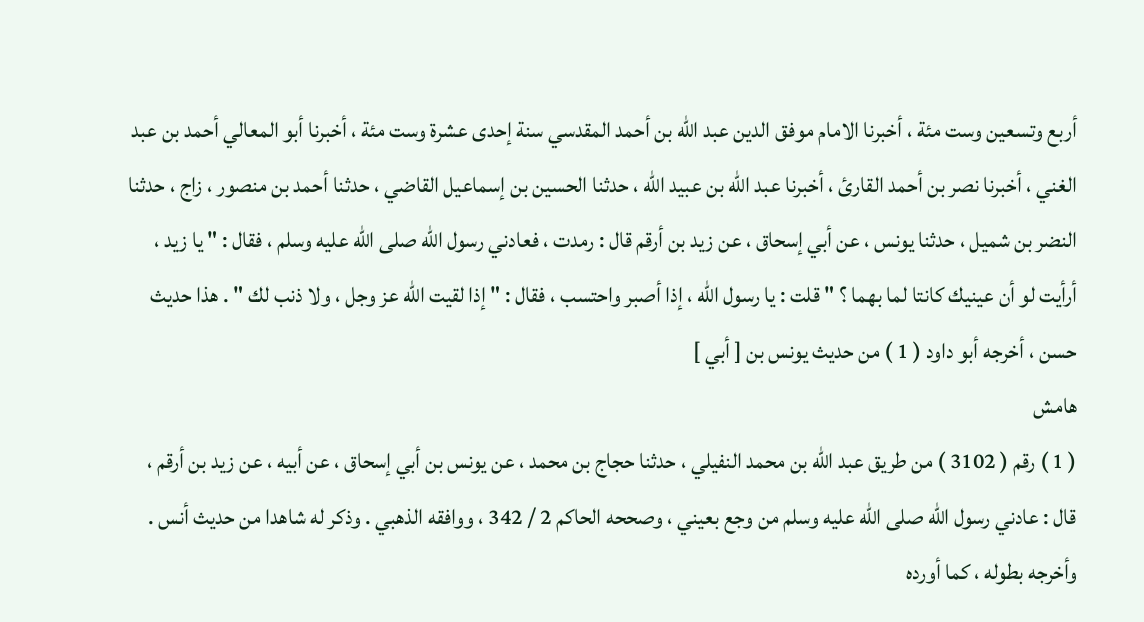أربع وتسعين وست مئة ، أخبرنا الامام موفق الدين عبد الله بن أحمد المقدسي سنة إحدى عشرة وست مئة ، أخبرنا أبو المعالي أحمد بن عبد الغني ، أخبرنا نصر بن أحمد القارئ ، أخبرنا عبد الله بن عبيد الله ، حدثنا الحسين بن إسماعيل القاضي ، حدثنا أحمد بن منصور ، زاج ، حدثنا النضر بن شميل ، حدثنا يونس ، عن أبي إسحاق ، عن زيد بن أرقم قال : رمدت ، فعادني رسول الله صلى الله عليه وسلم ، فقال : " يا زيد ، أرأيت لو أن عينيك كانتا لما بهما ؟ " قلت : يا رسول الله ، إذا أصبر واحتسب ، فقال : " إذا لقيت الله عز وجل ، ولا ذنب لك " . هذا حديث حسن ، أخرجه أبو داود ( 1 ) من حديث يونس بن [ أبي ]
هامش
( 1 ) رقم ( 3102 ) من طريق عبد الله بن محمد النفيلي ، حدثنا حجاج بن محمد ، عن يونس بن أبي إسحاق ، عن أبيه ، عن زيد بن أرقم ، قال : عادني رسول الله صلى الله عليه وسلم من وجع بعيني ، وصححه الحاكم 2 / 342 ، ووافقه الذهبي . وذكر له شاهدا من حديث أنس . وأخرجه بطوله ، كما أورده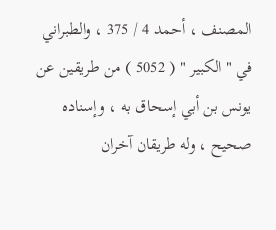المصنف ، أحمد 4 / 375 ، والطبراني في " الكبير " ( 5052 ) من طريقين عن يونس بن أبي إسحاق به ، وإسناده صحيح ، وله طريقان آخران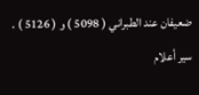ضعيفان عند الطبراني ( 5098 ) و ( 5126 ) .
سير أعلام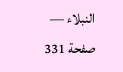النبلاء — صفحة 331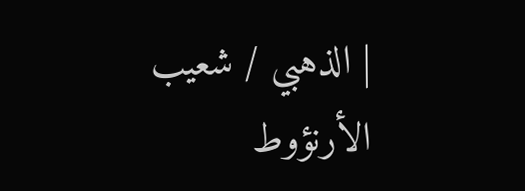| الذهبي / شعيب الأرنؤوط